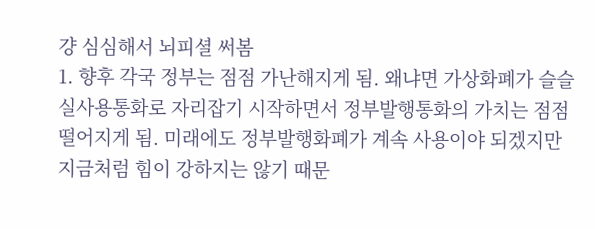걍 심심해서 뇌피셜 써봄
1. 향후 각국 정부는 점점 가난해지게 됨. 왜냐면 가상화폐가 슬슬 실사용통화로 자리잡기 시작하면서 정부발행통화의 가치는 점점 떨어지게 됨. 미래에도 정부발행화폐가 계속 사용이야 되겠지만 지금처럼 힘이 강하지는 않기 때문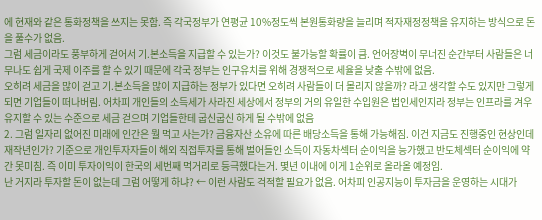에 현재와 같은 통화정책을 쓰지는 못함. 즉 각국정부가 연평균 10%정도씩 본원통화량을 늘리며 적자재정정책을 유지하는 방식으로 돈을 풀수가 없음.
그럼 세금이라도 풍부하게 걷어서 기.본소득을 지급할 수 있는가? 이것도 불가능할 확률이 큼. 언어장벽이 무너진 순간부터 사람들은 너무나도 쉽게 국제 이주를 할 수 있기 때문에 각국 정부는 인구유치를 위해 경쟁적으로 세율을 낮출 수밖에 없음.
오히려 세금을 많이 걷고 기.본소득을 많이 지급하는 정부가 있다면 오히려 사람들이 더 몰리지 않을까? 라고 생각할 수도 있지만 그렇게 되면 기업들이 떠나버림. 어차피 개인들의 소득세가 사라진 세상에서 정부의 거의 유일한 수입원은 법인세인지라 정부는 인프라를 겨우 유지할 수 있는 수준으로 세금 걷으며 기업들한테 굽신굽신 하게 될 수밖에 없음
2. 그럼 일자리 없어진 미래에 인간은 뭘 먹고 사는가? 금융자산 소유에 따른 배당소득을 통해 가능해짐. 이건 지금도 진행중인 현상인데 재작년인가? 기준으로 개인투자자들이 해외 직접투자를 통해 벌어들인 소득이 자동차섹터 순이익을 능가했고 반도체섹터 순이익에 약간 못미침. 즉 이미 투자이익이 한국의 세번째 먹거리로 등극했다는거. 몇년 이내에 이게 1순위로 올라올 예정임.
난 거지라 투자할 돈이 없는데 그럼 어떻게 하냐? ← 이런 사람도 걱적할 필요가 없음. 어차피 인공지능이 투자금을 운영하는 시대가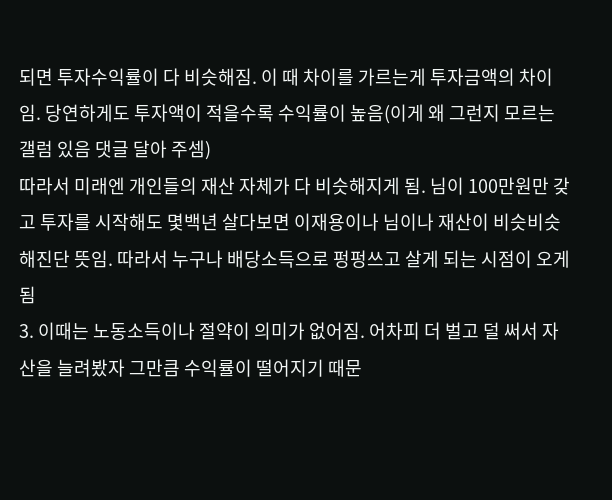되면 투자수익률이 다 비슷해짐. 이 때 차이를 가르는게 투자금액의 차이임. 당연하게도 투자액이 적을수록 수익률이 높음(이게 왜 그런지 모르는 갤럼 있음 댓글 달아 주셈)
따라서 미래엔 개인들의 재산 자체가 다 비슷해지게 됨. 님이 100만원만 갖고 투자를 시작해도 몇백년 살다보면 이재용이나 님이나 재산이 비슷비슷해진단 뜻임. 따라서 누구나 배당소득으로 펑펑쓰고 살게 되는 시점이 오게 됨
3. 이때는 노동소득이나 절약이 의미가 없어짐. 어차피 더 벌고 덜 써서 자산을 늘려봤자 그만큼 수익률이 떨어지기 때문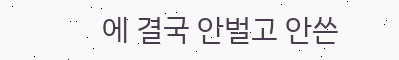에 결국 안벌고 안쓴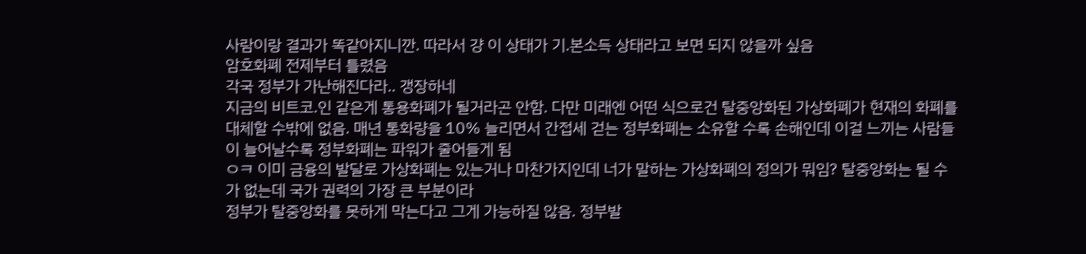사람이랑 결과가 똑같아지니깐. 따라서 걍 이 상태가 기.본소득 상태라고 보면 되지 않을까 싶음
암호화폐 전제부터 틀렸음
각국 정부가 가난해진다라.. 갱장하네
지금의 비트코.인 같은게 통용화폐가 될거라곤 안함. 다만 미래엔 어떤 식으로건 탈중앙화된 가상화폐가 현재의 화폐를 대체할 수밖에 없음. 매년 통화량을 10% 늘리면서 간접세 걷는 정부화폐는 소유할 수록 손해인데 이걸 느끼는 사람들이 늘어날수록 정부화폐는 파워가 줄어들게 됨
ㅇㅋ 이미 금융의 발달로 가상화폐는 있는거나 마찬가지인데 너가 말하는 가상화폐의 정의가 뭐임? 탈중앙화는 될 수가 없는데 국가 권력의 가장 큰 부분이라
정부가 탈중앙화를 못하게 막는다고 그게 가능하질 않음. 정부발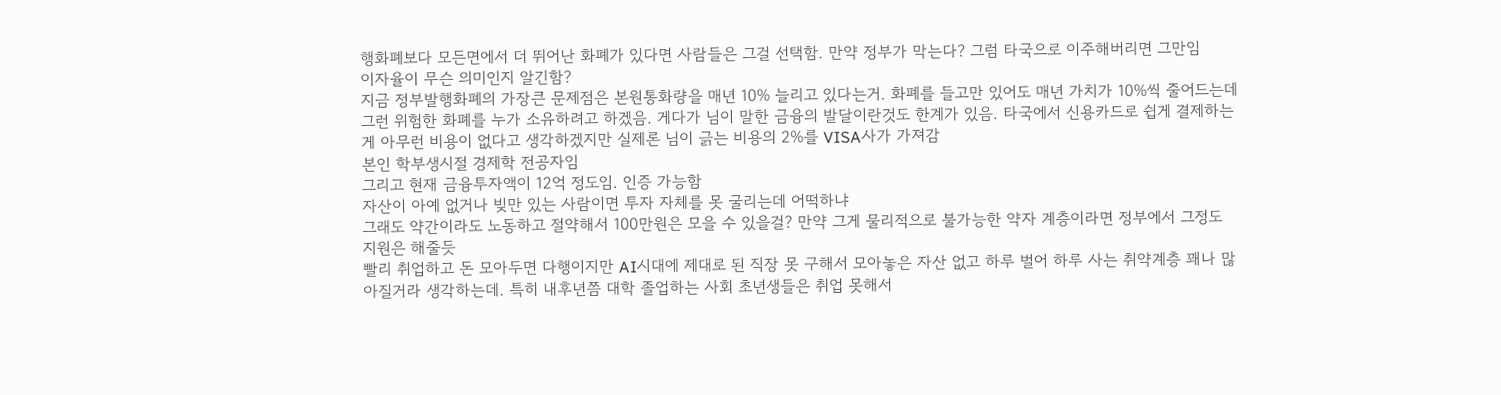행화폐보다 모든면에서 더 뛰어난 화폐가 있다면 사람들은 그걸 선택함. 만약 정부가 막는다? 그럼 타국으로 이주해버리면 그만임
이자율이 무슨 의미인지 알긴함?
지금 정부발행화폐의 가장큰 문제점은 본원통화량을 매년 10% 늘리고 있다는거. 화폐를 들고만 있어도 매년 가치가 10%씩 줄어드는데 그런 위험한 화폐를 누가 소유하려고 하겠음. 게다가 님이 말한 금융의 발달이란것도 한계가 있음. 타국에서 신용카드로 쉽게 결제하는게 아무런 비용이 없다고 생각하겠지만 실제론 님이 긁는 비용의 2%를 VISA사가 가져감
본인 학부생시절 경제학 전공자임
그리고 현재 금융투자액이 12억 정도임. 인증 가능함
자산이 아예 없거나 빚만 있는 사람이면 투자 자체를 못 굴리는데 어떡하냐
그래도 약간이라도 노동하고 절약해서 100만원은 모을 수 있을걸? 만약 그게 물리적으로 불가능한 약자 계층이라면 정부에서 그정도 지원은 해줄듯
빨리 취업하고 돈 모아두면 다행이지만 AI시대에 제대로 된 직장 못 구해서 모아놓은 자산 없고 하루 벌어 하루 사는 취약계층 꽤나 많아질거라 생각하는데. 특히 내후년쯤 대학 졸업하는 사회 초년생들은 취업 못해서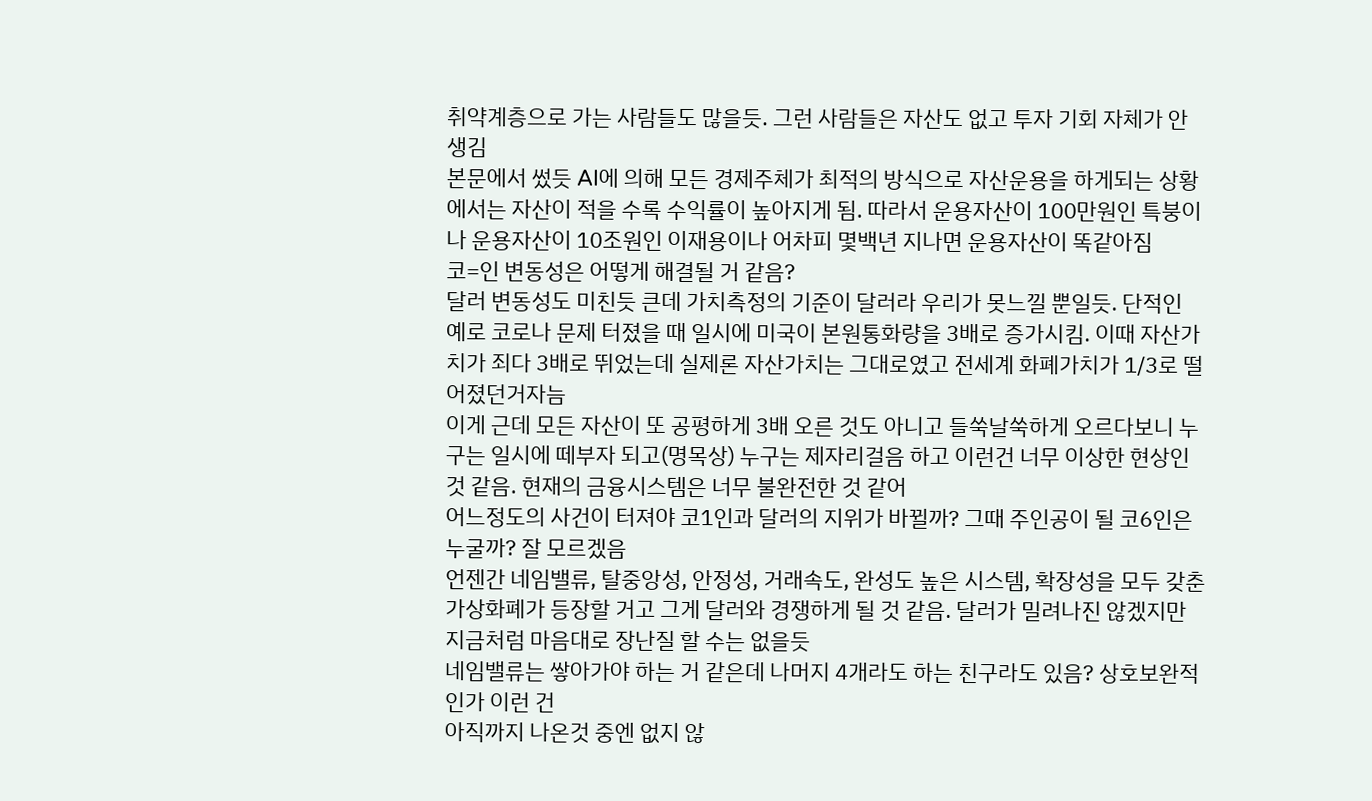취약계층으로 가는 사람들도 많을듯. 그런 사람들은 자산도 없고 투자 기회 자체가 안 생김
본문에서 썼듯 AI에 의해 모든 경제주체가 최적의 방식으로 자산운용을 하게되는 상황에서는 자산이 적을 수록 수익률이 높아지게 됨. 따라서 운용자산이 100만원인 특붕이나 운용자산이 10조원인 이재용이나 어차피 몇백년 지나면 운용자산이 똑같아짐
코=인 변동성은 어떻게 해결될 거 같음?
달러 변동성도 미친듯 큰데 가치측정의 기준이 달러라 우리가 못느낄 뿐일듯. 단적인 예로 코로나 문제 터졌을 때 일시에 미국이 본원통화량을 3배로 증가시킴. 이때 자산가치가 죄다 3배로 뛰었는데 실제론 자산가치는 그대로였고 전세계 화폐가치가 1/3로 떨어졌던거자늠
이게 근데 모든 자산이 또 공평하게 3배 오른 것도 아니고 들쑥날쑥하게 오르다보니 누구는 일시에 떼부자 되고(명목상) 누구는 제자리걸음 하고 이런건 너무 이상한 현상인것 같음. 현재의 금융시스템은 너무 불완전한 것 같어
어느정도의 사건이 터져야 코1인과 달러의 지위가 바뀔까? 그때 주인공이 될 코6인은 누굴까? 잘 모르겠음
언젠간 네임밸류, 탈중앙성, 안정성, 거래속도, 완성도 높은 시스템, 확장성을 모두 갖춘 가상화폐가 등장할 거고 그게 달러와 경쟁하게 될 것 같음. 달러가 밀려나진 않겠지만 지금처럼 마음대로 장난질 할 수는 없을듯
네임밸류는 쌓아가야 하는 거 같은데 나머지 4개라도 하는 친구라도 있음? 상호보완적인가 이런 건
아직까지 나온것 중엔 없지 않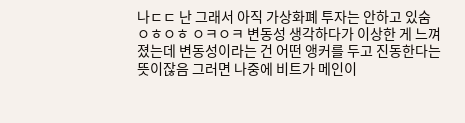나ㄷㄷ 난 그래서 아직 가상화폐 투자는 안하고 있숨
ㅇㅎㅇㅎ ㅇㅋㅇㅋ 변동성 생각하다가 이상한 게 느껴졌는데 변동성이라는 건 어떤 앵커를 두고 진동한다는 뜻이잖음 그러면 나중에 비트가 메인이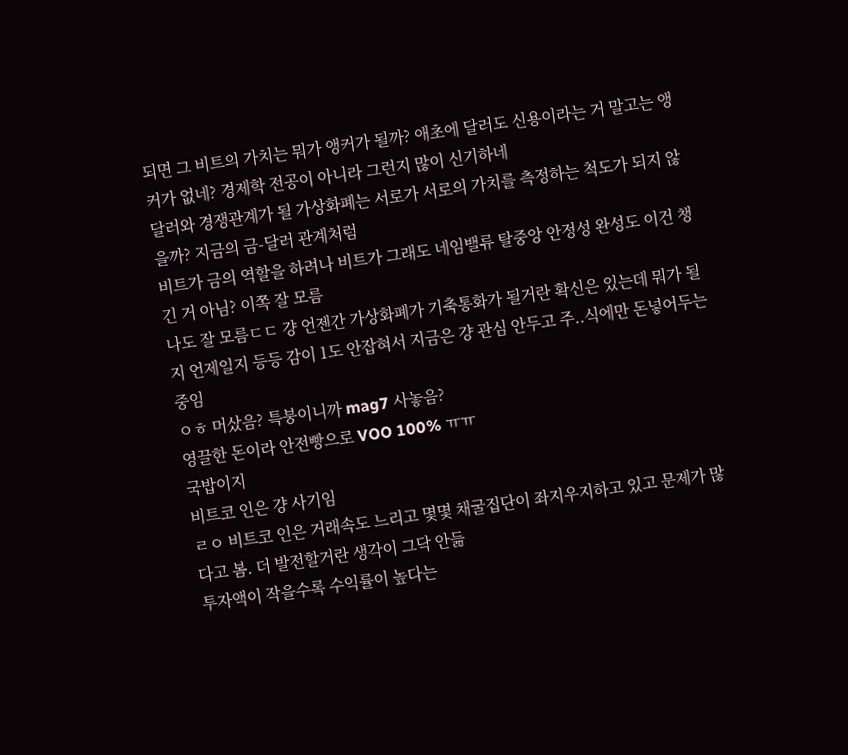되면 그 비트의 가치는 뭐가 앵커가 될까? 애초에 달러도 신용이라는 거 말고는 앵커가 없네? 경제학 전공이 아니라 그런지 많이 신기하네
달러와 경쟁관계가 될 가상화폐는 서로가 서로의 가치를 측정하는 척도가 되지 않을까? 지금의 금-달러 관계처럼
비트가 금의 역할을 하려나 비트가 그래도 네임밸류 탈중앙 안정성 완성도 이건 챙긴 거 아님? 이쪽 잘 모름
나도 잘 모름ㄷㄷ 걍 언젠간 가상화폐가 기축통화가 될거란 확신은 있는데 뭐가 될지 언제일지 등등 감이 1도 안잡혀서 지금은 걍 관심 안두고 주..식에만 돈넣어두는 중임
ㅇㅎ 머샀음? 특붕이니까 mag7 사놓음?
영끌한 돈이라 안전빵으로 VOO 100% ㅠㅠ
국밥이지
비트코 인은 걍 사기임
ㄹㅇ 비트코 인은 거래속도 느리고 몇몇 채굴집단이 좌지우지하고 있고 문제가 많다고 봄. 더 발전할거란 생각이 그닥 안듦
투자액이 작을수록 수익률이 높다는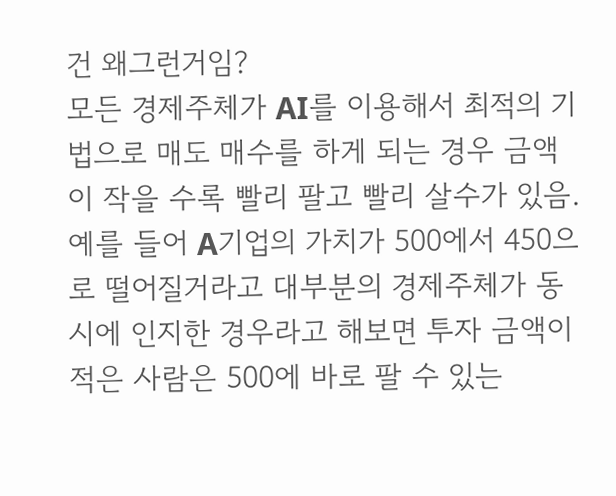건 왜그런거임?
모든 경제주체가 AI를 이용해서 최적의 기법으로 매도 매수를 하게 되는 경우 금액이 작을 수록 빨리 팔고 빨리 살수가 있음. 예를 들어 A기업의 가치가 500에서 450으로 떨어질거라고 대부분의 경제주체가 동시에 인지한 경우라고 해보면 투자 금액이 적은 사람은 500에 바로 팔 수 있는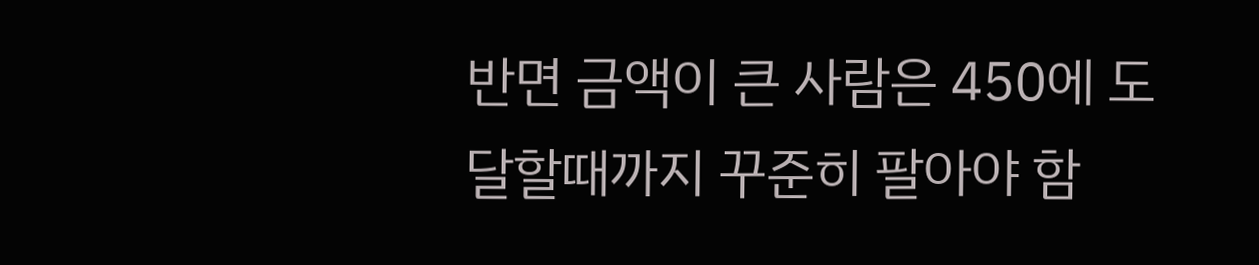반면 금액이 큰 사람은 450에 도달할때까지 꾸준히 팔아야 함